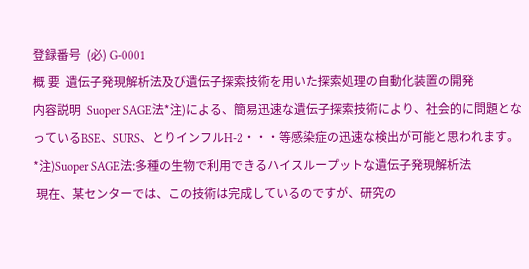登録番号  (必) G-0001
概 要  遺伝子発現解析法及び遺伝子探索技術を用いた探索処理の自動化装置の開発
内容説明  Suoper SAGE法*注)による、簡易迅速な遺伝子探索技術により、社会的に問題となっているBSE、SURS、とりインフルH-2・・・等感染症の迅速な検出が可能と思われます。
*注)Suoper SAGE法:多種の生物で利用できるハイスループットな遺伝子発現解析法
 現在、某センターでは、この技術は完成しているのですが、研究の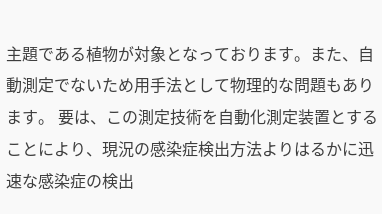主題である植物が対象となっております。また、自動測定でないため用手法として物理的な問題もあります。 要は、この測定技術を自動化測定装置とすることにより、現況の感染症検出方法よりはるかに迅速な感染症の検出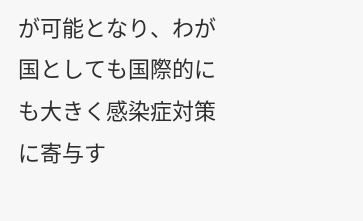が可能となり、わが国としても国際的にも大きく感染症対策に寄与す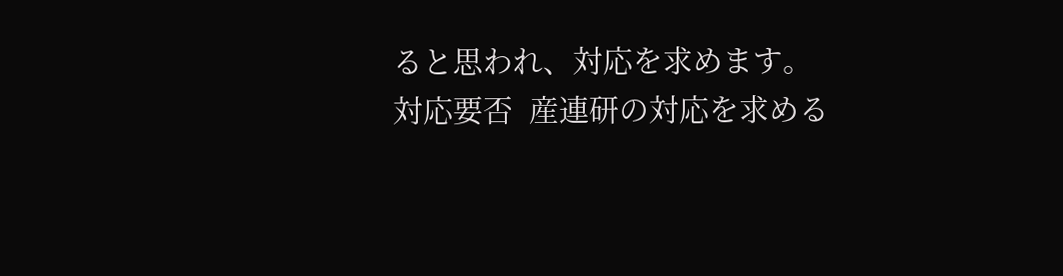ると思われ、対応を求めます。
対応要否  産連研の対応を求める